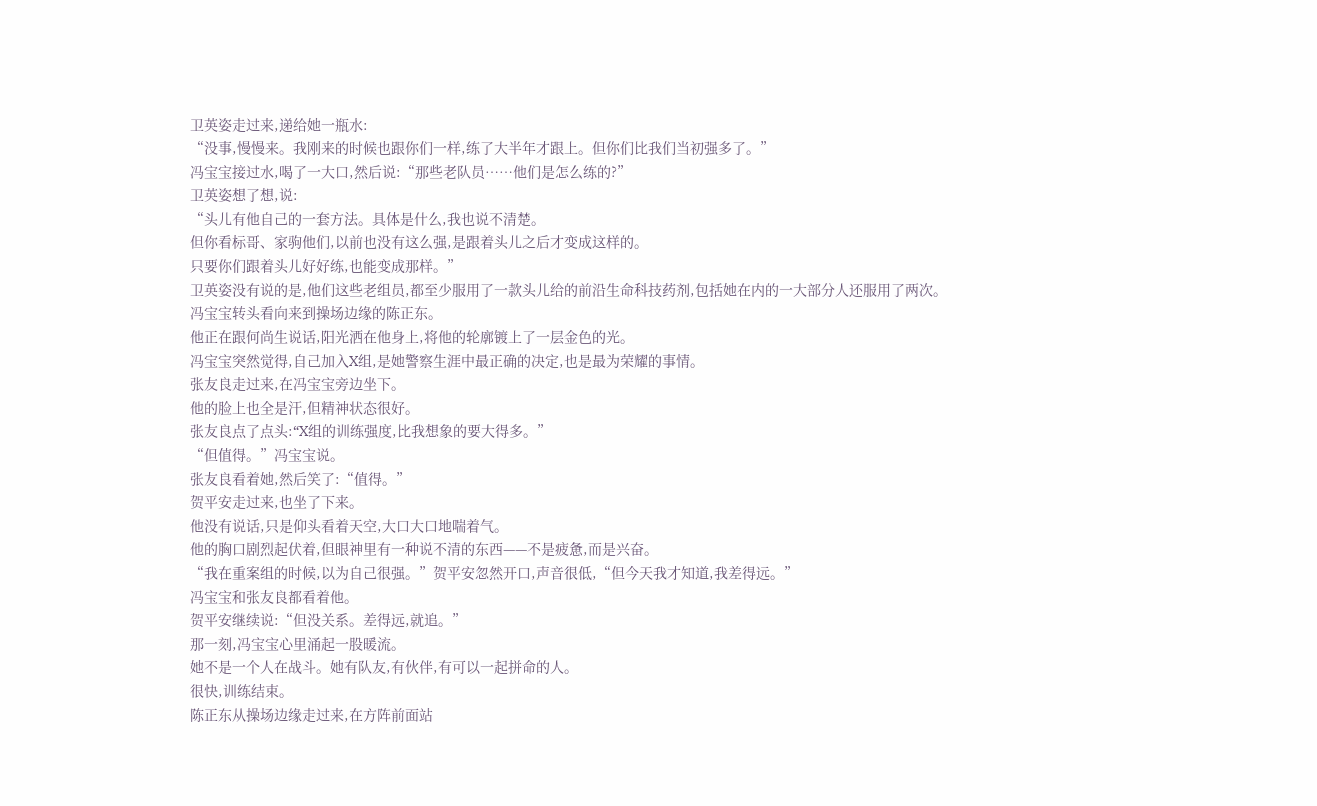卫英姿走过来,递给她一瓶水:
“没事,慢慢来。我刚来的时候也跟你们一样,练了大半年才跟上。但你们比我们当初强多了。”
冯宝宝接过水,喝了一大口,然后说:“那些老队员……他们是怎么练的?”
卫英姿想了想,说:
“头儿有他自己的一套方法。具体是什么,我也说不清楚。
但你看标哥、家驹他们,以前也没有这么强,是跟着头儿之后才变成这样的。
只要你们跟着头儿好好练,也能变成那样。”
卫英姿没有说的是,他们这些老组员,都至少服用了一款头儿给的前沿生命科技药剂,包括她在内的一大部分人还服用了两次。
冯宝宝转头看向来到操场边缘的陈正东。
他正在跟何尚生说话,阳光洒在他身上,将他的轮廓镀上了一层金色的光。
冯宝宝突然觉得,自己加入X组,是她警察生涯中最正确的决定,也是最为荣耀的事情。
张友良走过来,在冯宝宝旁边坐下。
他的脸上也全是汗,但精神状态很好。
张友良点了点头:“X组的训练强度,比我想象的要大得多。”
“但值得。”冯宝宝说。
张友良看着她,然后笑了:“值得。”
贺平安走过来,也坐了下来。
他没有说话,只是仰头看着天空,大口大口地喘着气。
他的胸口剧烈起伏着,但眼神里有一种说不清的东西——不是疲惫,而是兴奋。
“我在重案组的时候,以为自己很强。”贺平安忽然开口,声音很低,“但今天我才知道,我差得远。”
冯宝宝和张友良都看着他。
贺平安继续说:“但没关系。差得远,就追。”
那一刻,冯宝宝心里涌起一股暖流。
她不是一个人在战斗。她有队友,有伙伴,有可以一起拼命的人。
很快,训练结束。
陈正东从操场边缘走过来,在方阵前面站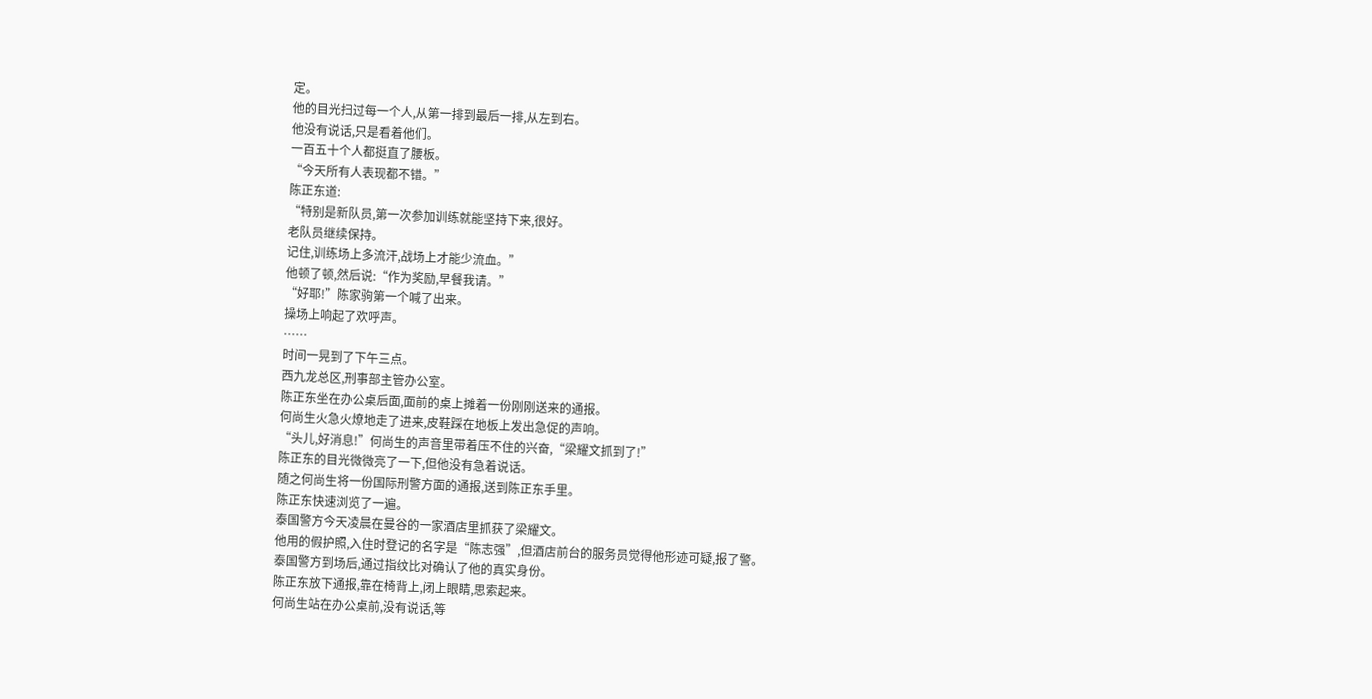定。
他的目光扫过每一个人,从第一排到最后一排,从左到右。
他没有说话,只是看着他们。
一百五十个人都挺直了腰板。
“今天所有人表现都不错。”
陈正东道:
“特别是新队员,第一次参加训练就能坚持下来,很好。
老队员继续保持。
记住,训练场上多流汗,战场上才能少流血。”
他顿了顿,然后说:“作为奖励,早餐我请。”
“好耶!”陈家驹第一个喊了出来。
操场上响起了欢呼声。
……
时间一晃到了下午三点。
西九龙总区,刑事部主管办公室。
陈正东坐在办公桌后面,面前的桌上摊着一份刚刚送来的通报。
何尚生火急火燎地走了进来,皮鞋踩在地板上发出急促的声响。
“头儿,好消息!”何尚生的声音里带着压不住的兴奋,“梁耀文抓到了!”
陈正东的目光微微亮了一下,但他没有急着说话。
随之何尚生将一份国际刑警方面的通报,送到陈正东手里。
陈正东快速浏览了一遍。
泰国警方今天凌晨在曼谷的一家酒店里抓获了梁耀文。
他用的假护照,入住时登记的名字是“陈志强”,但酒店前台的服务员觉得他形迹可疑,报了警。
泰国警方到场后,通过指纹比对确认了他的真实身份。
陈正东放下通报,靠在椅背上,闭上眼睛,思索起来。
何尚生站在办公桌前,没有说话,等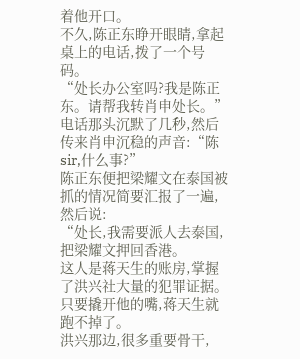着他开口。
不久,陈正东睁开眼睛,拿起桌上的电话,拨了一个号码。
“处长办公室吗?我是陈正东。请帮我转肖申处长。”
电话那头沉默了几秒,然后传来肖申沉稳的声音:“陈sir,什么事?”
陈正东便把梁耀文在泰国被抓的情况简要汇报了一遍,然后说:
“处长,我需要派人去泰国,把梁耀文押回香港。
这人是蒋天生的账房,掌握了洪兴社大量的犯罪证据。
只要撬开他的嘴,蒋天生就跑不掉了。
洪兴那边,很多重要骨干,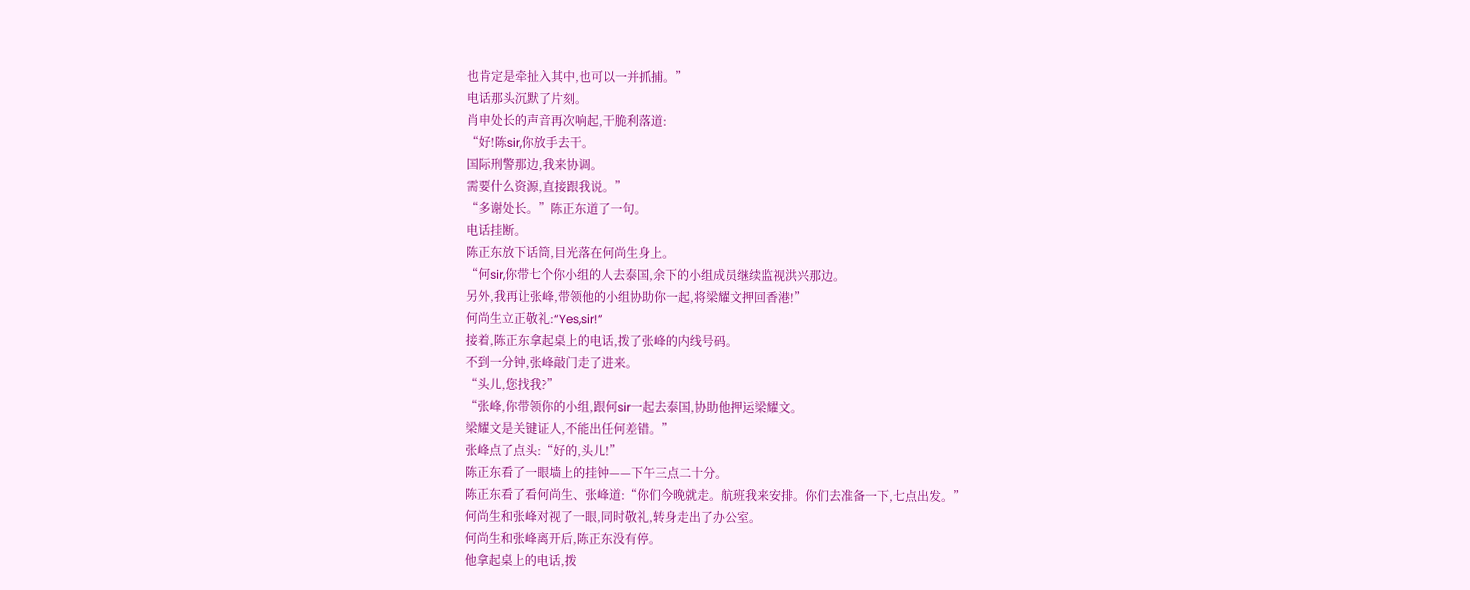也肯定是牵扯入其中,也可以一并抓捕。”
电话那头沉默了片刻。
肖申处长的声音再次响起,干脆利落道:
“好!陈sir,你放手去干。
国际刑警那边,我来协调。
需要什么资源,直接跟我说。”
“多谢处长。”陈正东道了一句。
电话挂断。
陈正东放下话筒,目光落在何尚生身上。
“何sir,你带七个你小组的人去泰国,余下的小组成员继续监视洪兴那边。
另外,我再让张峰,带领他的小组协助你一起,将梁耀文押回香港!”
何尚生立正敬礼:“Yes,sir!”
接着,陈正东拿起桌上的电话,拨了张峰的内线号码。
不到一分钟,张峰敲门走了进来。
“头儿,您找我?”
“张峰,你带领你的小组,跟何sir一起去泰国,协助他押运梁耀文。
梁耀文是关键证人,不能出任何差错。”
张峰点了点头:“好的,头儿!”
陈正东看了一眼墙上的挂钟——下午三点二十分。
陈正东看了看何尚生、张峰道:“你们今晚就走。航班我来安排。你们去准备一下,七点出发。”
何尚生和张峰对视了一眼,同时敬礼,转身走出了办公室。
何尚生和张峰离开后,陈正东没有停。
他拿起桌上的电话,拨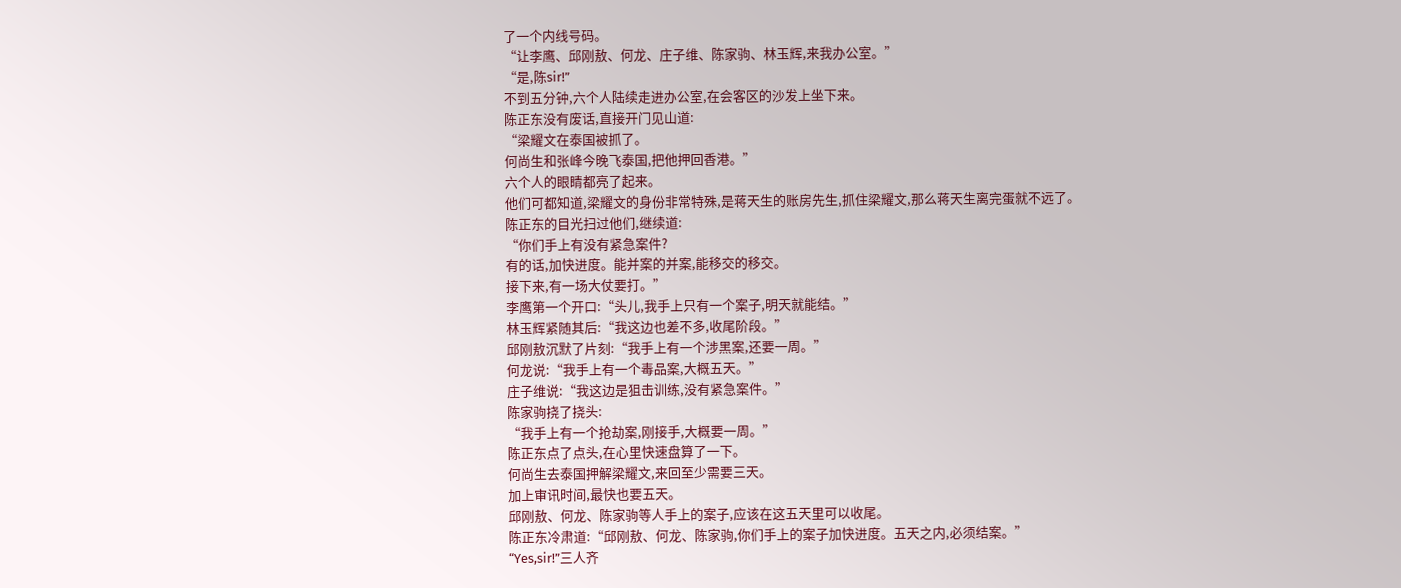了一个内线号码。
“让李鹰、邱刚敖、何龙、庄子维、陈家驹、林玉辉,来我办公室。”
“是,陈sir!”
不到五分钟,六个人陆续走进办公室,在会客区的沙发上坐下来。
陈正东没有废话,直接开门见山道:
“梁耀文在泰国被抓了。
何尚生和张峰今晚飞泰国,把他押回香港。”
六个人的眼睛都亮了起来。
他们可都知道,梁耀文的身份非常特殊,是蒋天生的账房先生,抓住梁耀文,那么蒋天生离完蛋就不远了。
陈正东的目光扫过他们,继续道:
“你们手上有没有紧急案件?
有的话,加快进度。能并案的并案,能移交的移交。
接下来,有一场大仗要打。”
李鹰第一个开口:“头儿,我手上只有一个案子,明天就能结。”
林玉辉紧随其后:“我这边也差不多,收尾阶段。”
邱刚敖沉默了片刻:“我手上有一个涉黑案,还要一周。”
何龙说:“我手上有一个毒品案,大概五天。”
庄子维说:“我这边是狙击训练,没有紧急案件。”
陈家驹挠了挠头:
“我手上有一个抢劫案,刚接手,大概要一周。”
陈正东点了点头,在心里快速盘算了一下。
何尚生去泰国押解梁耀文,来回至少需要三天。
加上审讯时间,最快也要五天。
邱刚敖、何龙、陈家驹等人手上的案子,应该在这五天里可以收尾。
陈正东冷肃道:“邱刚敖、何龙、陈家驹,你们手上的案子加快进度。五天之内,必须结案。”
“Yes,sir!”三人齐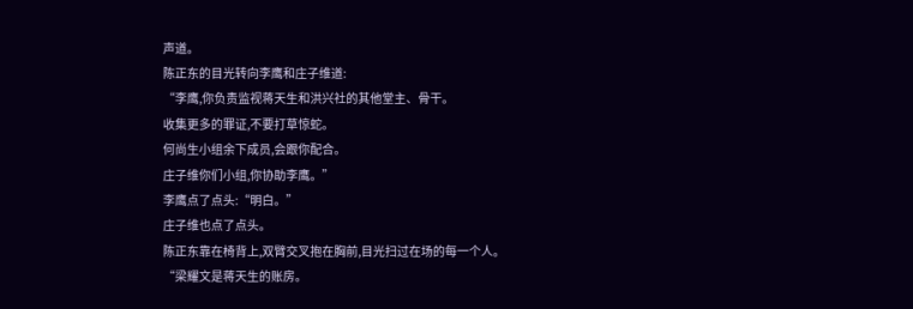声道。
陈正东的目光转向李鹰和庄子维道:
“李鹰,你负责监视蒋天生和洪兴社的其他堂主、骨干。
收集更多的罪证,不要打草惊蛇。
何尚生小组余下成员,会跟你配合。
庄子维你们小组,你协助李鹰。”
李鹰点了点头:“明白。”
庄子维也点了点头。
陈正东靠在椅背上,双臂交叉抱在胸前,目光扫过在场的每一个人。
“梁耀文是蒋天生的账房。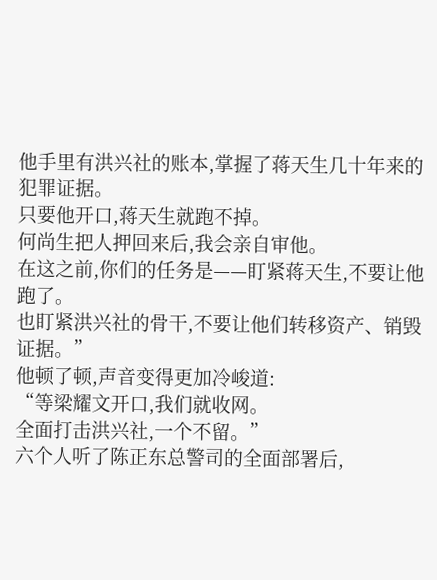他手里有洪兴社的账本,掌握了蒋天生几十年来的犯罪证据。
只要他开口,蒋天生就跑不掉。
何尚生把人押回来后,我会亲自审他。
在这之前,你们的任务是——盯紧蒋天生,不要让他跑了。
也盯紧洪兴社的骨干,不要让他们转移资产、销毁证据。”
他顿了顿,声音变得更加冷峻道:
“等梁耀文开口,我们就收网。
全面打击洪兴社,一个不留。”
六个人听了陈正东总警司的全面部署后,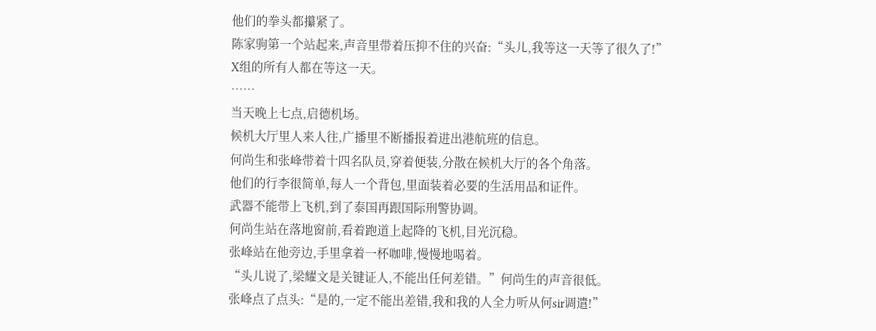他们的拳头都攥紧了。
陈家驹第一个站起来,声音里带着压抑不住的兴奋:“头儿,我等这一天等了很久了!”
X组的所有人都在等这一天。
……
当天晚上七点,启德机场。
候机大厅里人来人往,广播里不断播报着进出港航班的信息。
何尚生和张峰带着十四名队员,穿着便装,分散在候机大厅的各个角落。
他们的行李很简单,每人一个背包,里面装着必要的生活用品和证件。
武器不能带上飞机,到了泰国再跟国际刑警协调。
何尚生站在落地窗前,看着跑道上起降的飞机,目光沉稳。
张峰站在他旁边,手里拿着一杯咖啡,慢慢地喝着。
“头儿说了,梁耀文是关键证人,不能出任何差错。”何尚生的声音很低。
张峰点了点头:“是的,一定不能出差错,我和我的人全力听从何sir调遣!”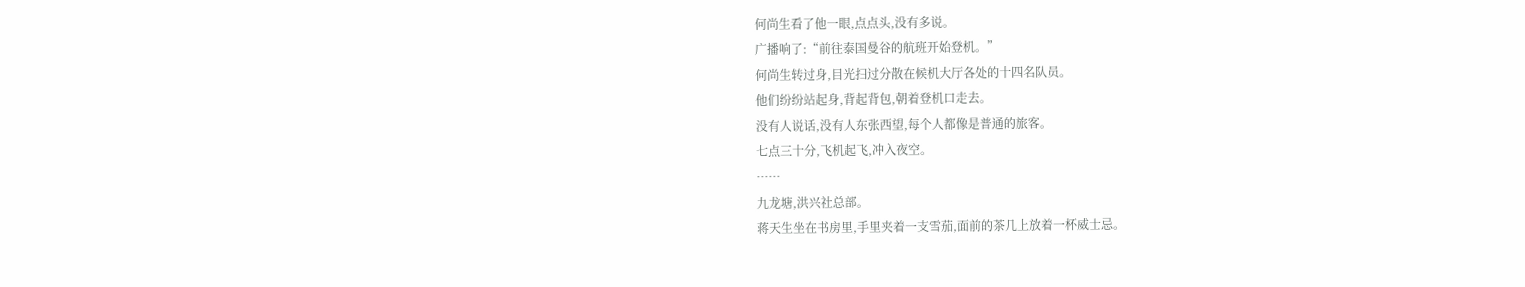何尚生看了他一眼,点点头,没有多说。
广播响了:“前往泰国曼谷的航班开始登机。”
何尚生转过身,目光扫过分散在候机大厅各处的十四名队员。
他们纷纷站起身,背起背包,朝着登机口走去。
没有人说话,没有人东张西望,每个人都像是普通的旅客。
七点三十分,飞机起飞,冲入夜空。
……
九龙塘,洪兴社总部。
蒋天生坐在书房里,手里夹着一支雪茄,面前的茶几上放着一杯威士忌。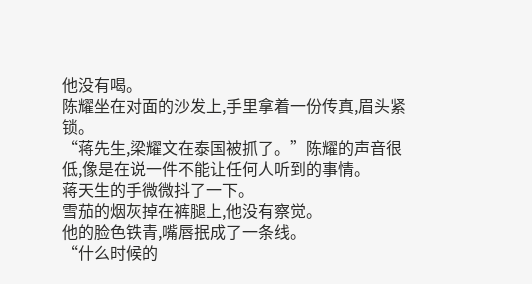他没有喝。
陈耀坐在对面的沙发上,手里拿着一份传真,眉头紧锁。
“蒋先生,梁耀文在泰国被抓了。”陈耀的声音很低,像是在说一件不能让任何人听到的事情。
蒋天生的手微微抖了一下。
雪茄的烟灰掉在裤腿上,他没有察觉。
他的脸色铁青,嘴唇抿成了一条线。
“什么时候的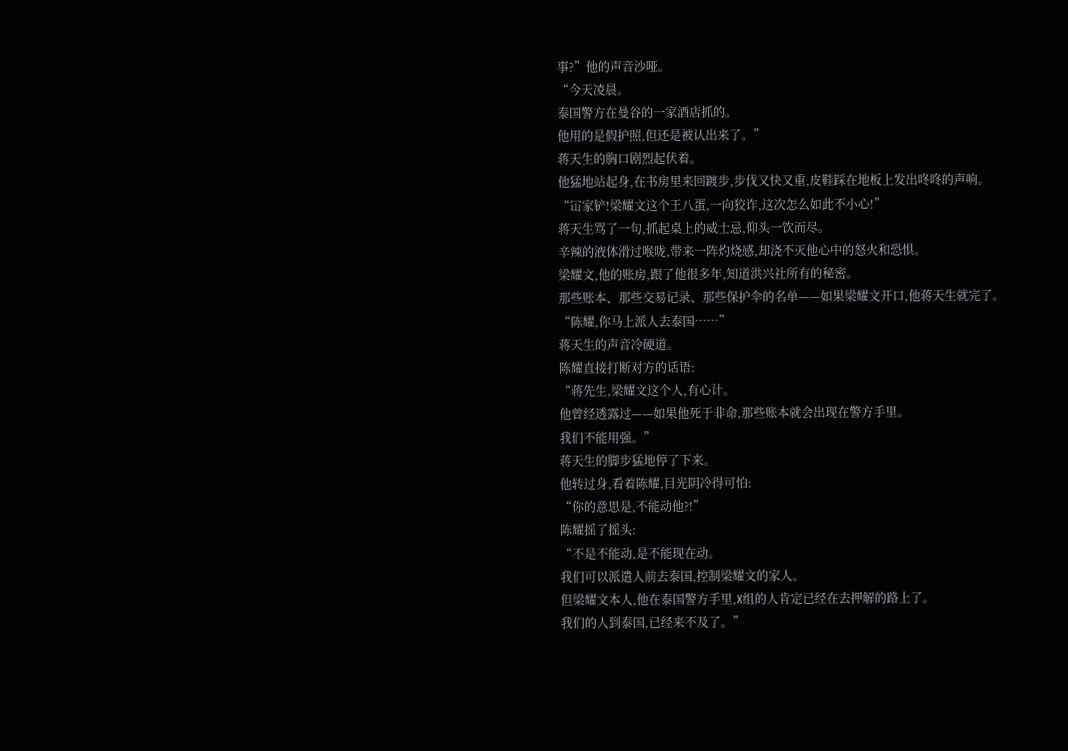事?”他的声音沙哑。
“今天凌晨。
泰国警方在曼谷的一家酒店抓的。
他用的是假护照,但还是被认出来了。”
蒋天生的胸口剧烈起伏着。
他猛地站起身,在书房里来回踱步,步伐又快又重,皮鞋踩在地板上发出咚咚的声响。
“冚家铲!梁耀文这个王八蛋,一向狡诈,这次怎么如此不小心!”
蒋天生骂了一句,抓起桌上的威士忌,仰头一饮而尽。
辛辣的液体滑过喉咙,带来一阵灼烧感,却浇不灭他心中的怒火和恐惧。
梁耀文,他的账房,跟了他很多年,知道洪兴社所有的秘密。
那些账本、那些交易记录、那些保护伞的名单——如果梁耀文开口,他蒋天生就完了。
“陈耀,你马上派人去泰国……”
蒋天生的声音冷硬道。
陈耀直接打断对方的话语:
“蒋先生,梁耀文这个人,有心计。
他曾经透露过——如果他死于非命,那些账本就会出现在警方手里。
我们不能用强。”
蒋天生的脚步猛地停了下来。
他转过身,看着陈耀,目光阴冷得可怕:
“你的意思是,不能动他?!”
陈耀摇了摇头:
“不是不能动,是不能现在动。
我们可以派遣人前去泰国,控制梁耀文的家人。
但梁耀文本人,他在泰国警方手里,X组的人肯定已经在去押解的路上了。
我们的人到泰国,已经来不及了。”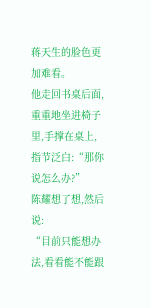蒋天生的脸色更加难看。
他走回书桌后面,重重地坐进椅子里,手撑在桌上,指节泛白:“那你说怎么办?”
陈耀想了想,然后说:
“目前只能想办法,看看能不能跟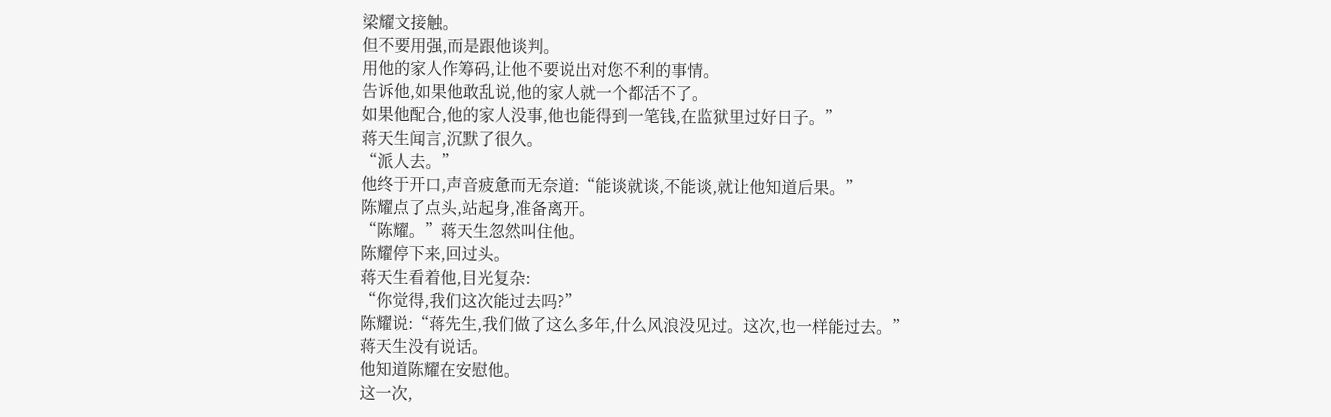梁耀文接触。
但不要用强,而是跟他谈判。
用他的家人作筹码,让他不要说出对您不利的事情。
告诉他,如果他敢乱说,他的家人就一个都活不了。
如果他配合,他的家人没事,他也能得到一笔钱,在监狱里过好日子。”
蒋天生闻言,沉默了很久。
“派人去。”
他终于开口,声音疲惫而无奈道:“能谈就谈,不能谈,就让他知道后果。”
陈耀点了点头,站起身,准备离开。
“陈耀。”蒋天生忽然叫住他。
陈耀停下来,回过头。
蒋天生看着他,目光复杂:
“你觉得,我们这次能过去吗?”
陈耀说:“蒋先生,我们做了这么多年,什么风浪没见过。这次,也一样能过去。”
蒋天生没有说话。
他知道陈耀在安慰他。
这一次,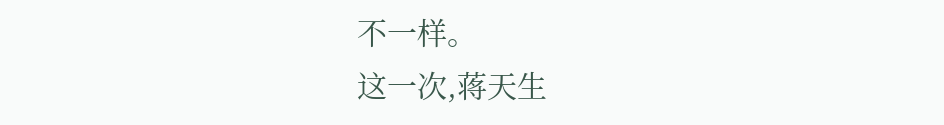不一样。
这一次,蒋天生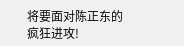将要面对陈正东的疯狂进攻!